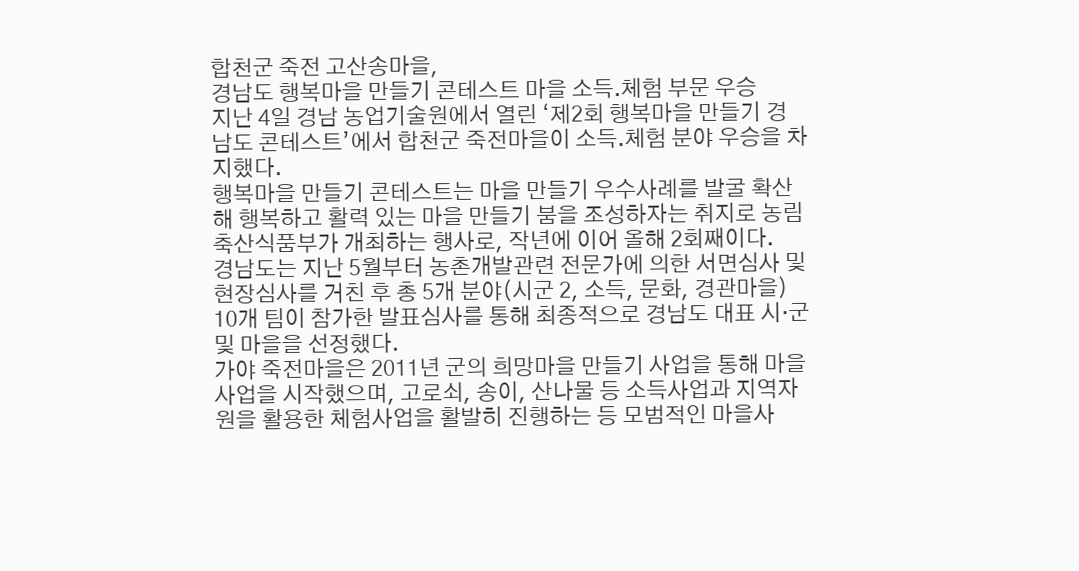합천군 죽전 고산송마을,
경남도 행복마을 만들기 콘테스트 마을 소득․체험 부문 우승
지난 4일 경남 농업기술원에서 열린 ‘제2회 행복마을 만들기 경남도 콘테스트’에서 합천군 죽전마을이 소득․체험 분야 우승을 차지했다.
행복마을 만들기 콘테스트는 마을 만들기 우수사례를 발굴 확산해 행복하고 활력 있는 마을 만들기 붐을 조성하자는 취지로 농림축산식품부가 개최하는 행사로, 작년에 이어 올해 2회째이다.
경남도는 지난 5월부터 농촌개발관련 전문가에 의한 서면심사 및 현장심사를 거친 후 총 5개 분야(시군 2, 소득, 문화, 경관마을) 10개 팀이 참가한 발표심사를 통해 최종적으로 경남도 대표 시·군 및 마을을 선정했다.
가야 죽전마을은 2011년 군의 희망마을 만들기 사업을 통해 마을사업을 시작했으며, 고로쇠, 송이, 산나물 등 소득사업과 지역자원을 활용한 체험사업을 활발히 진행하는 등 모범적인 마을사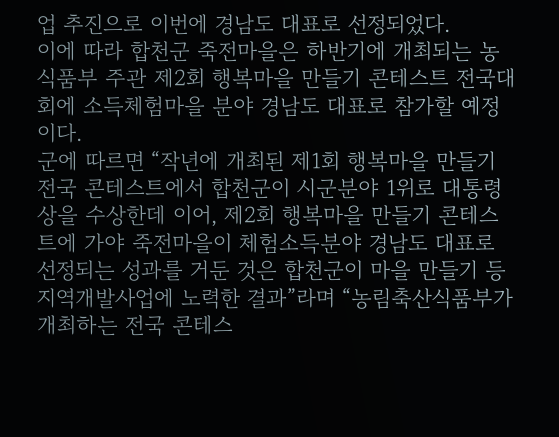업 추진으로 이번에 경남도 대표로 선정되었다.
이에 따라 합천군 죽전마을은 하반기에 개최되는 농식품부 주관 제2회 행복마을 만들기 콘테스트 전국대회에 소득체험마을 분야 경남도 대표로 참가할 예정이다.
군에 따르면 “작년에 개최된 제1회 행복마을 만들기 전국 콘테스트에서 합천군이 시군분야 1위로 대통령상을 수상한데 이어, 제2회 행복마을 만들기 콘테스트에 가야 죽전마을이 체험소득분야 경남도 대표로 선정되는 성과를 거둔 것은 합천군이 마을 만들기 등 지역개발사업에 노력한 결과”라며 “농림축산식품부가 개최하는 전국 콘테스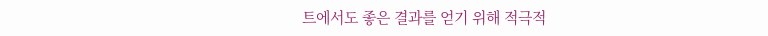트에서도 좋은 결과를 얻기 위해 적극적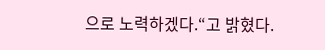으로 노력하겠다.“고 밝혔다.